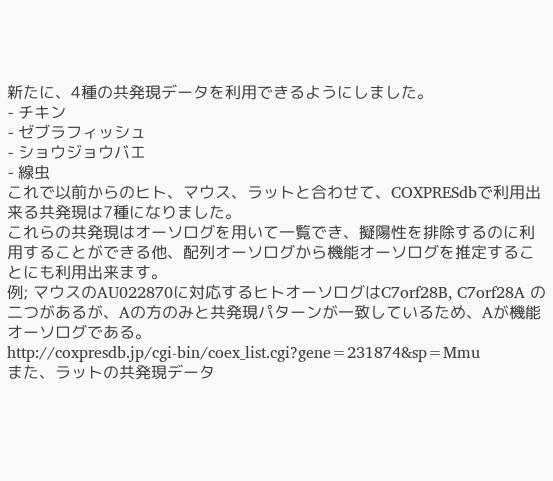新たに、4種の共発現データを利用できるようにしました。
- チキン
- ゼブラフィッシュ
- ショウジョウバエ
- 線虫
これで以前からのヒト、マウス、ラットと合わせて、COXPRESdbで利用出来る共発現は7種になりました。
これらの共発現はオーソログを用いて一覧でき、擬陽性を排除するのに利用することができる他、配列オーソログから機能オーソログを推定することにも利用出来ます。
例; マウスのAU022870に対応するヒトオーソログはC7orf28B, C7orf28A の二つがあるが、Aの方のみと共発現パターンが一致しているため、Aが機能オーソログである。
http://coxpresdb.jp/cgi-bin/coex_list.cgi?gene=231874&sp=Mmu
また、ラットの共発現データ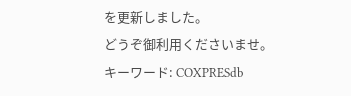を更新しました。
どうぞ御利用くださいませ。
キーワード: COXPRESdb